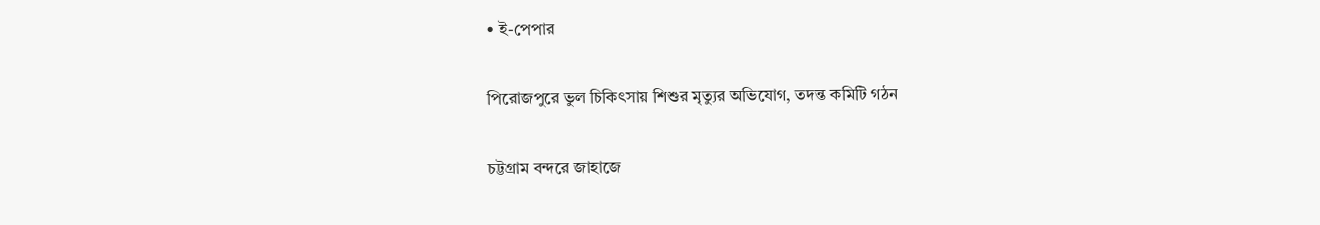• ই-পেপার

পিরোজপুরে ভুল চিকিৎসায় শিশুর মৃত্যুর অভিযোগ, তদন্ত কমিটি গঠন

চট্টগ্রাম বন্দরে জাহাজে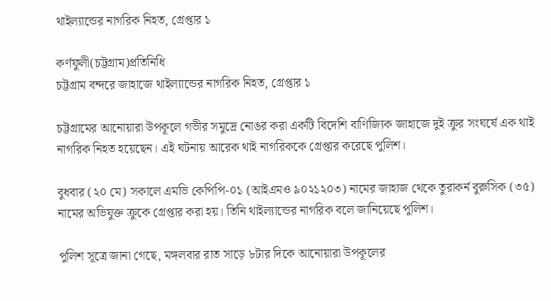থাইল্যান্ডের নাগরিক নিহত, গ্রেপ্তার ১

কর্ণফুলী(চট্টগ্রাম)প্রতিনিধি
চট্টগ্রাম বন্দরে জাহাজে থাইল্যান্ডের নাগরিক নিহত, গ্রেপ্তার ১

চট্টগ্রামের আনোয়ারা উপকূলে গভীর সমুদ্রে নোঙর করা একটি বিদেশি বাণিজ্যিক জাহাজে দুই ক্রুর সংঘর্ষে এক থাই নাগরিক নিহত হয়েছেন। এই ঘটনায় আরেক থাই নাগরিককে গ্রেপ্তার করেছে পুলিশ।

বুধবার (২০ মে) সকালে এমভি কেপিপি-০১ (আইএমও ৯০২১২০৩) নামের জাহাজ থেকে তুরাকর্ন বুরুসিক (৩৫) নামের অভিযুক্ত ক্রুকে গ্রেপ্তার করা হয়। তিনি থাইল্যান্ডের নাগরিক বলে জানিয়েছে পুলিশ।

পুলিশ সূত্রে জানা গেছে, মঙ্গলবার রাত সাড়ে ৮টার দিকে আনোয়ারা উপকূলের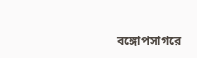বঙ্গোপসাগরে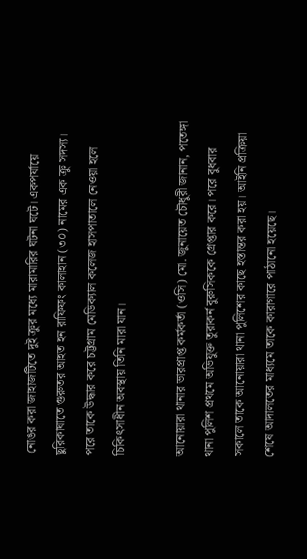নোঙর করা জাহাজটিতে দুই ক্রুর মধ্যে মারামারির ঘটনা ঘটে। একপর্যায়ে ছুরিকাঘাতে গুরুতর আহত হন রাফিফং কালাহান (৩০) নামের এক ক্রু সদস্য। পরে তাকে উদ্ধার করে চট্টগ্রাম মেডিক্যাল কলেজ হাসপাতালে নেওয়া হলে চিকিৎসাধীন অবস্থায় তিনি মারা যান।

আনোয়ারা থানার ভারপ্রাপ্ত কর্মকর্তা (ওসি) মো. জুনায়েত চৌধুরী জানান, পতেঙ্গা থানা পুলিশ প্রথমে অভিযুক্ত তুরাকর্ন বুরুসিককে গ্রেপ্তার করে। পরে বুধবার সকালে তাকে আনোয়ারা থানা পুলিশের কাছে হস্তান্তর করা হয়। আইনি প্রক্রিয়া শেষে আদালতের মাধ্যমে তাকে কারাগারে পাঠানো হয়েছে।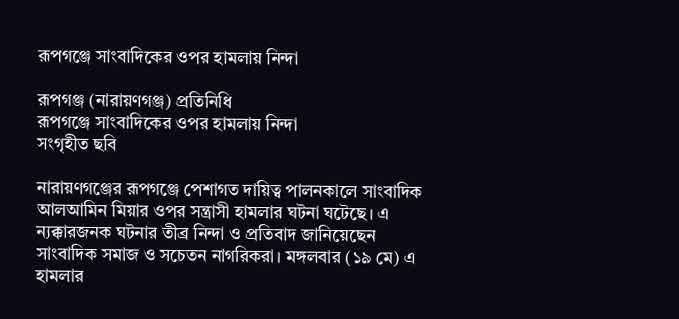রূপগঞ্জে সাংবাদিকের ওপর হামলায় নিন্দা

রূপগঞ্জ (নারায়ণগঞ্জ) প্রতিনিধি
রূপগঞ্জে সাংবাদিকের ওপর হামলায় নিন্দা
সংগৃহীত ছবি

নারায়ণগঞ্জের রূপগঞ্জে পেশাগত দায়িত্ব পালনকালে সাংবাদিক আলআমিন মিয়ার ওপর সন্ত্রাসী হামলার ঘটনা ঘটেছে। এ ন্যক্কারজনক ঘটনার তীব্র নিন্দা ও প্রতিবাদ জানিয়েছেন সাংবাদিক সমাজ ও সচেতন নাগরিকরা। মঙ্গলবার (১৯ মে) এ হামলার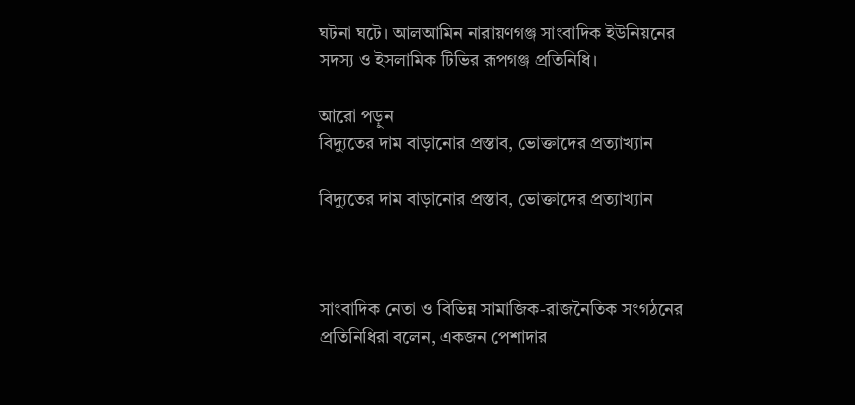ঘটনা ঘটে। আলআমিন নারায়ণগঞ্জ সাংবাদিক ইউনিয়নের সদস্য ও ইসলামিক টিভির রূপগঞ্জ প্রতিনিধি।

আরো পড়ুন
বিদ্যুতের দাম বাড়ানোর প্রস্তাব, ভোক্তাদের প্রত্যাখ্যান

বিদ্যুতের দাম বাড়ানোর প্রস্তাব, ভোক্তাদের প্রত্যাখ্যান



সাংবাদিক নেতা ও বিভিন্ন সামাজিক-রাজনৈতিক সংগঠনের প্রতিনিধিরা বলেন, একজন পেশাদার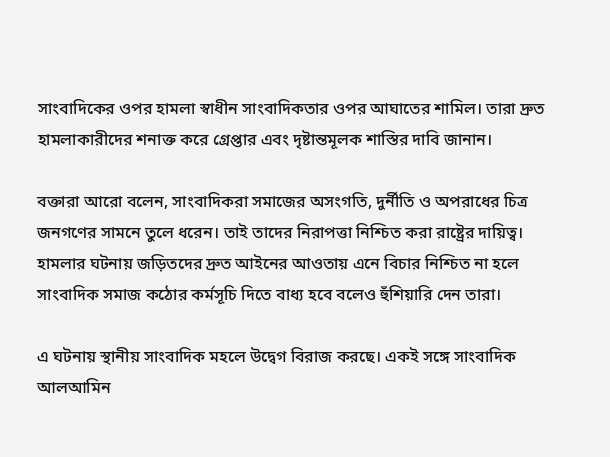সাংবাদিকের ওপর হামলা স্বাধীন সাংবাদিকতার ওপর আঘাতের শামিল। তারা দ্রুত হামলাকারীদের শনাক্ত করে গ্রেপ্তার এবং দৃষ্টান্তমূলক শাস্তির দাবি জানান।

বক্তারা আরো বলেন, সাংবাদিকরা সমাজের অসংগতি, দুর্নীতি ও অপরাধের চিত্র জনগণের সামনে তুলে ধরেন। তাই তাদের নিরাপত্তা নিশ্চিত করা রাষ্ট্রের দায়িত্ব। হামলার ঘটনায় জড়িতদের দ্রুত আইনের আওতায় এনে বিচার নিশ্চিত না হলে সাংবাদিক সমাজ কঠোর কর্মসূচি দিতে বাধ্য হবে বলেও হুঁশিয়ারি দেন তারা।

এ ঘটনায় স্থানীয় সাংবাদিক মহলে উদ্বেগ বিরাজ করছে। একই সঙ্গে সাংবাদিক আলআমিন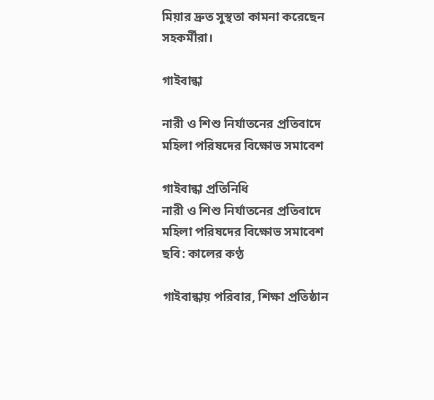মিয়ার দ্রুত সুস্থতা কামনা করেছেন সহকর্মীরা।

গাইবান্ধা

নারী ও শিশু নির্যাতনের প্রতিবাদে মহিলা পরিষদের বিক্ষোভ সমাবেশ

গাইবান্ধা প্রতিনিধি
নারী ও শিশু নির্যাতনের প্রতিবাদে মহিলা পরিষদের বিক্ষোভ সমাবেশ
ছবি: কালের কণ্ঠ

গাইবান্ধায় পরিবার, শিক্ষা প্রতিষ্ঠান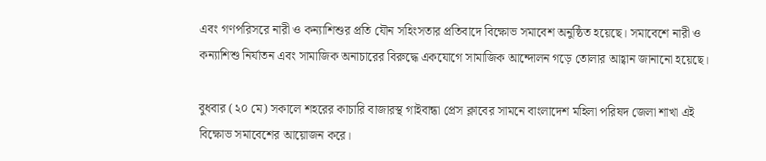এবং গণপরিসরে নারী ও কন্যাশিশুর প্রতি যৌন সহিংসতার প্রতিবাদে বিক্ষোভ সমাবেশ অনুষ্ঠিত হয়েছে। সমাবেশে নারী ও কন্যাশিশু নির্যাতন এবং সামাজিক অনাচারের বিরুদ্ধে একযোগে সামাজিক আন্দোলন গড়ে তোলার আহ্বান জানানো হয়েছে।

বুধবার (২০ মে) সকালে শহরের কাচারি বাজারস্থ গাইবান্ধা প্রেস ক্লাবের সামনে বাংলাদেশ মহিলা পরিষদ জেলা শাখা এই বিক্ষোভ সমাবেশের আয়োজন করে।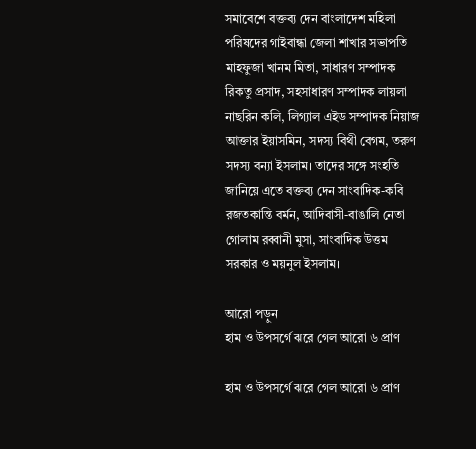সমাবেশে বক্তব্য দেন বাংলাদেশ মহিলা পরিষদের গাইবান্ধা জেলা শাখার সভাপতি মাহফুজা খানম মিতা, সাধারণ সম্পাদক রিকতু প্রসাদ, সহসাধারণ সম্পাদক লায়লা নাছরিন কলি, লিগ্যাল এইড সম্পাদক নিয়াজ আক্তার ইয়াসমিন, সদস্য বিথী বেগম, তরুণ সদস্য বন্যা ইসলাম। তাদের সঙ্গে সংহতি জানিয়ে এতে বক্তব্য দেন সাংবাদিক-কবি রজতকান্তি বর্মন, আদিবাসী-বাঙালি নেতা গোলাম রব্বানী মুসা, সাংবাদিক উত্তম সরকার ও ময়নুল ইসলাম।

আরো পড়ুন
হাম ও উপসর্গে ঝরে গেল আরো ৬ প্রাণ

হাম ও উপসর্গে ঝরে গেল আরো ৬ প্রাণ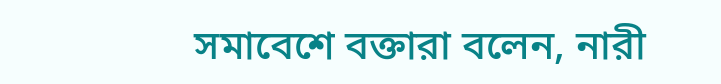সমাবেশে বক্তারা বলেন, নারী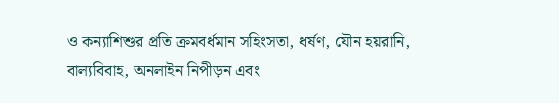ও কন্যাশিশুর প্রতি ক্রমবর্ধমান সহিংসতা, ধর্ষণ, যৌন হয়রানি, বাল্যবিবাহ, অনলাইন নিপীড়ন এবং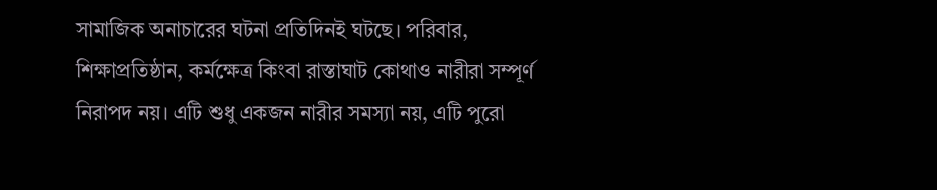সামাজিক অনাচারের ঘটনা প্রতিদিনই ঘটছে। পরিবার, শিক্ষাপ্রতিষ্ঠান, কর্মক্ষেত্র কিংবা রাস্তাঘাট কোথাও নারীরা সম্পূর্ণ নিরাপদ নয়। এটি শুধু একজন নারীর সমস্যা নয়, এটি পুরো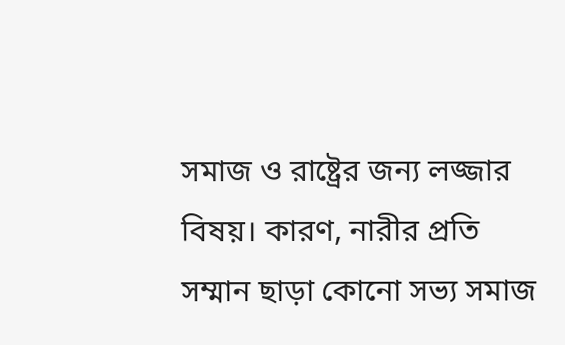সমাজ ও রাষ্ট্রের জন্য লজ্জার বিষয়। কারণ, নারীর প্রতি সম্মান ছাড়া কোনো সভ্য সমাজ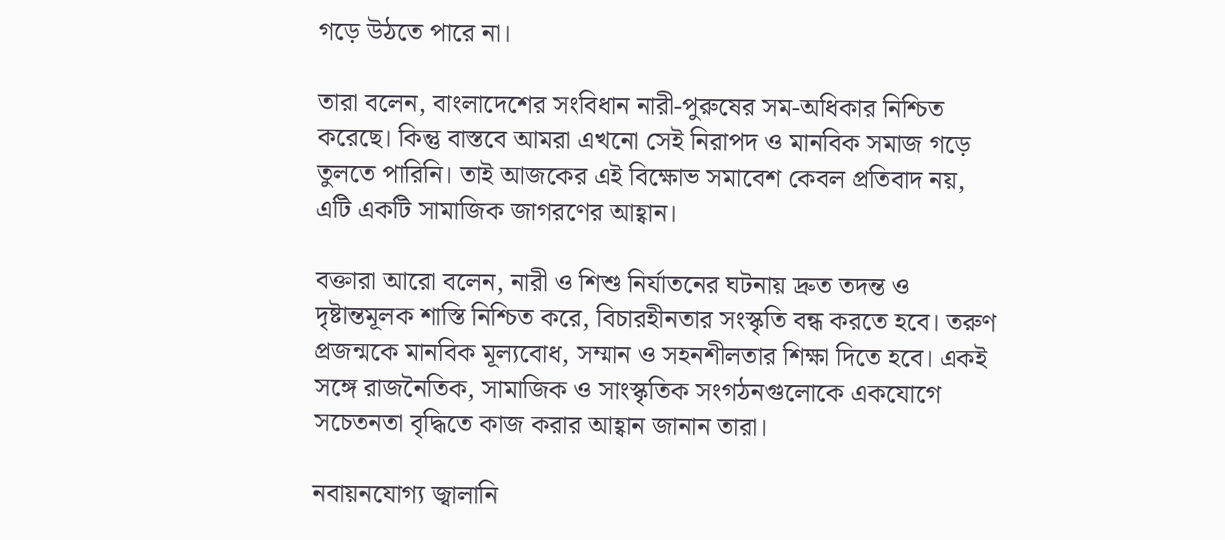গড়ে উঠতে পারে না।

তারা বলেন, বাংলাদেশের সংবিধান নারী-পুরুষের সম-অধিকার নিশ্চিত করেছে। কিন্তু বাস্তবে আমরা এখনো সেই নিরাপদ ও মানবিক সমাজ গড়ে তুলতে পারিনি। তাই আজকের এই বিক্ষোভ সমাবেশ কেবল প্রতিবাদ নয়, এটি একটি সামাজিক জাগরণের আহ্বান।

বক্তারা আরো বলেন, নারী ও শিশু নির্যাতনের ঘটনায় দ্রুত তদন্ত ও দৃষ্টান্তমূলক শাস্তি নিশ্চিত করে, বিচারহীনতার সংস্কৃতি বন্ধ করতে হবে। তরুণ প্রজন্মকে মানবিক মূল্যবোধ, সম্মান ও সহনশীলতার শিক্ষা দিতে হবে। একই সঙ্গে রাজনৈতিক, সামাজিক ও সাংস্কৃতিক সংগঠনগুলোকে একযোগে সচেতনতা বৃদ্ধিতে কাজ করার আহ্বান জানান তারা।

নবায়নযোগ্য জ্বালানি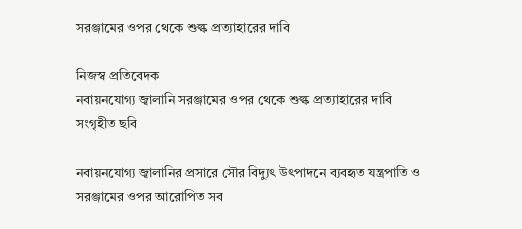সরঞ্জামের ওপর থেকে শুল্ক প্রত্যাহারের দাবি

নিজস্ব প্রতিবেদক
নবায়নযোগ্য জ্বালানি সরঞ্জামের ওপর থেকে শুল্ক প্রত্যাহারের দাবি
সংগৃহীত ছবি

নবায়নযোগ্য জ্বালানির প্রসারে সৌর বিদ্যুৎ উৎপাদনে ব্যবহৃত যন্ত্রপাতি ও সরঞ্জামের ওপর আরোপিত সব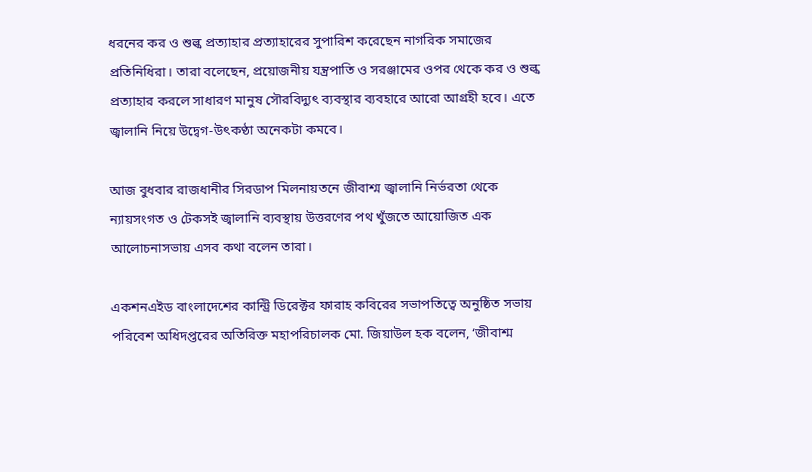ধরনের কর ও শুল্ক প্রত্যাহার প্রত্যাহারের সুপারিশ করেছেন নাগরিক সমাজের প্রতিনিধিরা। তারা বলেছেন, প্রয়োজনীয় যন্ত্রপাতি ও সরঞ্জামের ওপর থেকে কর ও শুল্ক প্রত্যাহার করলে সাধারণ মানুষ সৌরবিদ্যুৎ ব্যবস্থার ব্যবহারে আরো আগ্রহী হবে। এতে জ্বালানি নিয়ে উদ্বেগ-উৎকণ্ঠা অনেকটা কমবে।

আজ বুধবার রাজধানীর সিরডাপ মিলনায়তনে জীবাশ্ম জ্বালানি নির্ভরতা থেকে ন্যায়সংগত ও টেকসই জ্বালানি ব্যবস্থায় উত্তরণের পথ খুঁজতে আয়োজিত এক আলোচনাসভায় এসব কথা বলেন তারা।

একশনএইড বাংলাদেশের কান্ট্রি ডিরেক্টর ফারাহ কবিরের সভাপতিত্বে অনুষ্ঠিত সভায় পরিবেশ অধিদপ্তরের অতিরিক্ত মহাপরিচালক মো. জিয়াউল হক বলেন, ‘জীবাশ্ম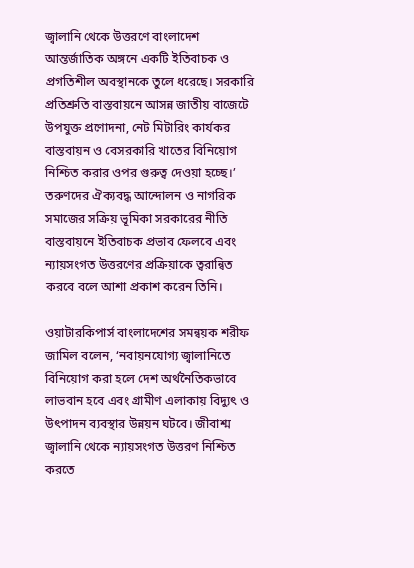জ্বালানি থেকে উত্তরণে বাংলাদেশ আন্তর্জাতিক অঙ্গনে একটি ইতিবাচক ও প্রগতিশীল অবস্থানকে তুলে ধরেছে। সরকারি প্রতিশ্রুতি বাস্তবায়নে আসন্ন জাতীয় বাজেটে উপযুক্ত প্রণোদনা, নেট মিটারিং কার্যকর বাস্তবায়ন ও বেসরকারি খাতের বিনিয়োগ নিশ্চিত করার ওপর গুরুত্ব দেওয়া হচ্ছে।’ তরুণদের ঐক্যবদ্ধ আন্দোলন ও নাগরিক সমাজের সক্রিয় ভূমিকা সরকারের নীতি বাস্তবায়নে ইতিবাচক প্রভাব ফেলবে এবং ন্যায়সংগত উত্তরণের প্রক্রিয়াকে ত্বরান্বিত করবে বলে আশা প্রকাশ করেন তিনি।

ওয়াটারকিপার্স বাংলাদেশের সমন্বয়ক শরীফ জামিল বলেন, ‘নবায়নযোগ্য জ্বালানিতে বিনিয়োগ করা হলে দেশ অর্থনৈতিকভাবে লাভবান হবে এবং গ্রামীণ এলাকায় বিদ্যুৎ ও উৎপাদন ব্যবস্থার উন্নয়ন ঘটবে। জীবাশ্ম জ্বালানি থেকে ন্যায়সংগত উত্তরণ নিশ্চিত করতে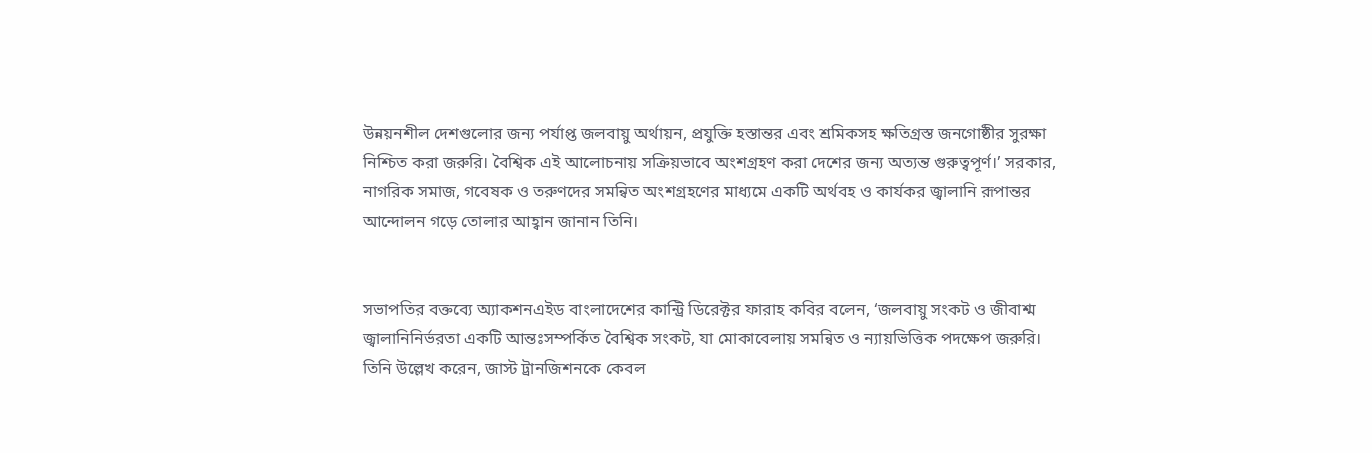উন্নয়নশীল দেশগুলোর জন্য পর্যাপ্ত জলবায়ু অর্থায়ন, প্রযুক্তি হস্তান্তর এবং শ্রমিকসহ ক্ষতিগ্রস্ত জনগোষ্ঠীর সুরক্ষা নিশ্চিত করা জরুরি। বৈশ্বিক এই আলোচনায় সক্রিয়ভাবে অংশগ্রহণ করা দেশের জন্য অত্যন্ত গুরুত্বপূর্ণ।’ সরকার, নাগরিক সমাজ, গবেষক ও তরুণদের সমন্বিত অংশগ্রহণের মাধ্যমে একটি অর্থবহ ও কার্যকর জ্বালানি রূপান্তর আন্দোলন গড়ে তোলার আহ্বান জানান তিনি।


সভাপতির বক্তব্যে অ্যাকশনএইড বাংলাদেশের কান্ট্রি ডিরেক্টর ফারাহ কবির বলেন, ‘জলবায়ু সংকট ও জীবাশ্ম জ্বালানিনির্ভরতা একটি আন্তঃসম্পর্কিত বৈশ্বিক সংকট, যা মোকাবেলায় সমন্বিত ও ন্যায়ভিত্তিক পদক্ষেপ জরুরি। তিনি উল্লেখ করেন, জাস্ট ট্রানজিশনকে কেবল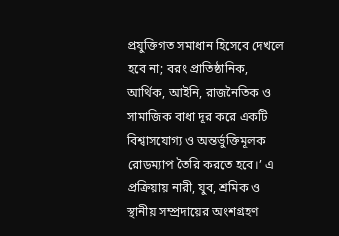প্রযুক্তিগত সমাধান হিসেবে দেখলে হবে না; বরং প্রাতিষ্ঠানিক, আর্থিক, আইনি, রাজনৈতিক ও সামাজিক বাধা দূর করে একটি বিশ্বাসযোগ্য ও অন্তর্ভুক্তিমূলক রোডম্যাপ তৈরি করতে হবে।’ এ প্রক্রিয়ায় নারী, যুব, শ্রমিক ও স্থানীয় সম্প্রদায়ের অংশগ্রহণ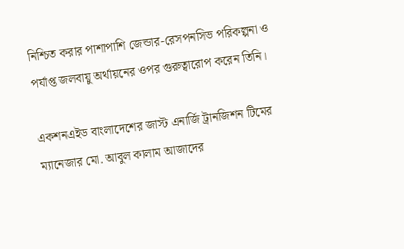নিশ্চিত করার পাশাপাশি জেন্ডার-রেসপনসিভ পরিকল্পনা ও পর্যাপ্ত জলবায়ু অর্থায়নের ওপর গুরুত্বারোপ করেন তিনি।

একশনএইড বাংলাদেশের জাস্ট এনার্জি ট্রানজিশন টিমের ম্যানেজার মো. আবুল কালাম আজাদের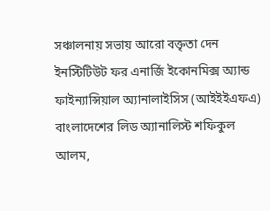সঞ্চালনায় সভায় আরো বক্তৃতা দেন ইনস্টিটিউট ফর এনার্জি ইকোনমিক্স অ্যান্ড ফাইন্যান্সিয়াল অ্যানালাইসিস (আইইইএফএ) বাংলাদেশের লিড অ্যানালিস্ট শফিকুল আলম,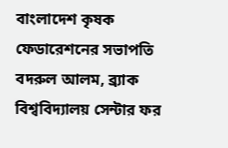বাংলাদেশ কৃষক ফেডারেশনের সভাপতি বদরুল আলম, ব্র্যাক বিশ্ববিদ্যালয় সেন্টার ফর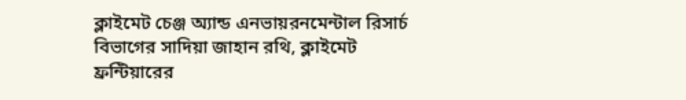ক্লাইমেট চেঞ্জ অ্যান্ড এনভায়রনমেন্টাল রিসার্চ বিভাগের সাদিয়া জাহান রথি, ক্লাইমেট ফ্রন্টিয়ারের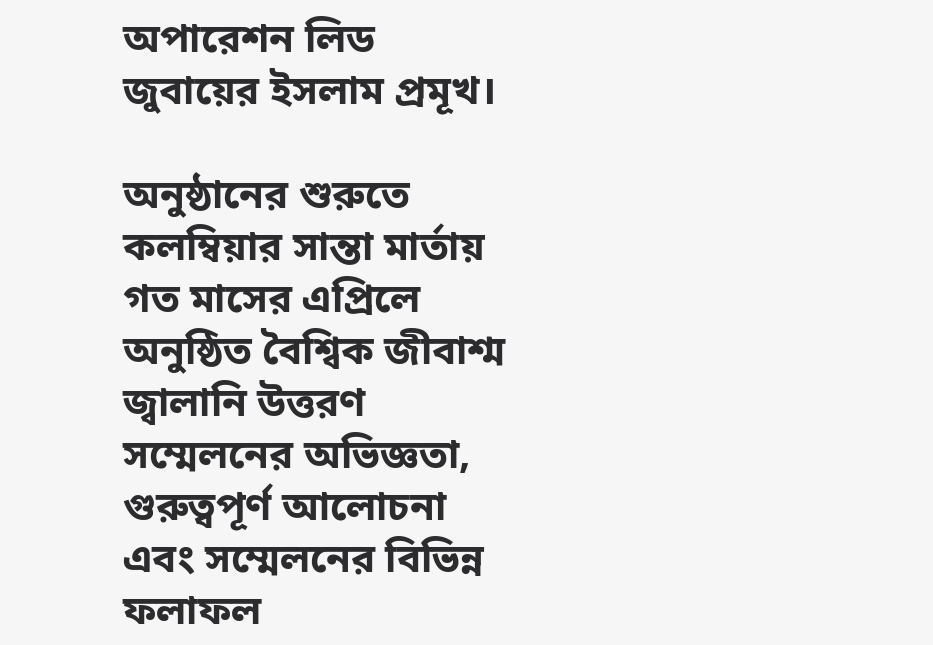অপারেশন লিড জুবায়ের ইসলাম প্রমূখ।

অনুষ্ঠানের শুরুতে কলম্বিয়ার সান্তা মার্তায় গত মাসের এপ্রিলে অনুষ্ঠিত বৈশ্বিক জীবাশ্ম জ্বালানি উত্তরণ সম্মেলনের অভিজ্ঞতা, গুরুত্বপূর্ণ আলোচনা এবং সম্মেলনের বিভিন্ন ফলাফল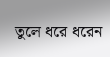তুলে ধরে ধরেন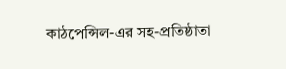কাঠপেন্সিল-এর সহ-প্রতিষ্ঠাতা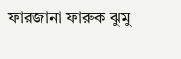ফারজানা ফারুক ঝুমু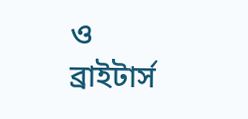ও ব্রাইটার্স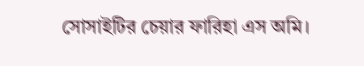সোসাইটির চেয়ার ফারিহা এস অমি।